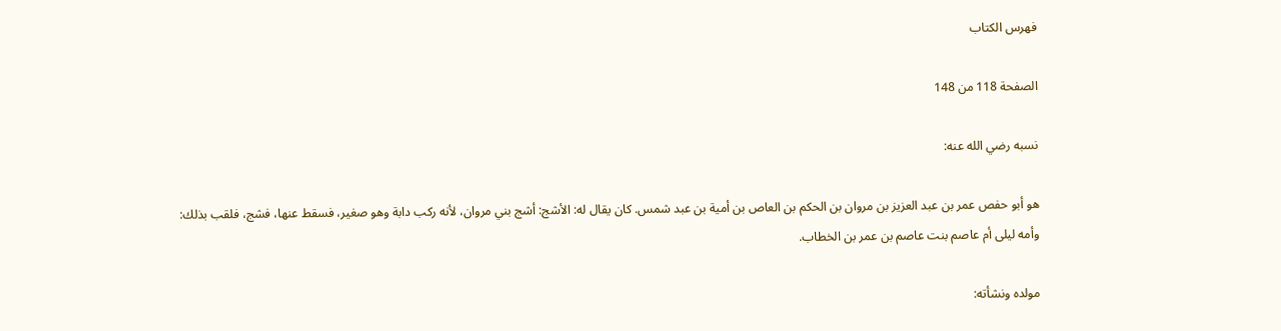فهرس الكتاب

الصفحة 118 من 148

نسبه رضي الله عنه:

هو أبو حفص عمر بن عبد العزيز بن مروان بن الحكم بن العاص بن أمية بن عبد شمس. كان يقال له: الأشج: أشج بني مروان، لأنه ركب دابة وهو صغير، فسقط عنها، فشج، فلقب بذلك: وأمه ليلى أم عاصم بنت عاصم بن عمر بن الخطاب.

مولده ونشأته: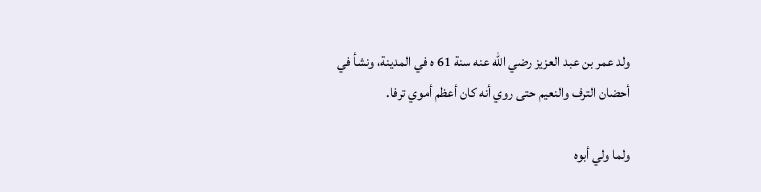ولد عمر بن عبد العزيز رضي الله عنه سنة 61 ه في المدينة، ونشأ في أحضان الترف والنعيم حتى روي أنه كان أعظم أموي ترفا.

ولما ولي أبوه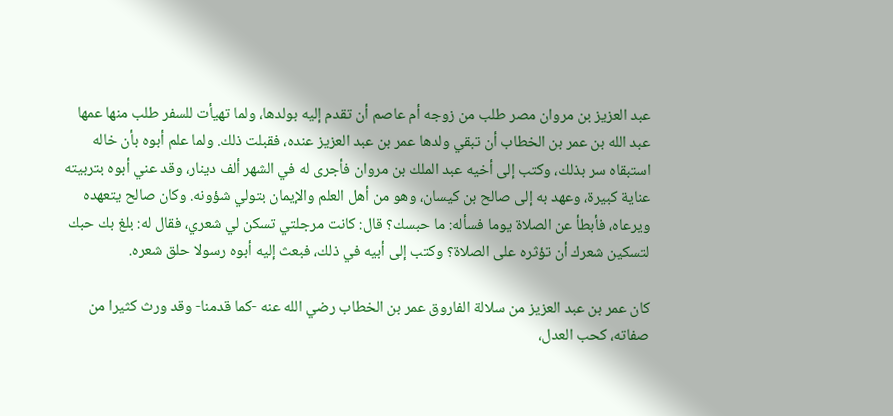عبد العزيز بن مروان مصر طلب من زوجه أم عاصم أن تقدم إليه بولدها، ولما تهيأت للسفر طلب منها عمها عبد الله بن عمر بن الخطاب أن تبقي ولدها عمر بن عبد العزيز عنده، فقبلت ذلك. ولما علم أبوه بأن خاله استبقاه سر بذلك، وكتب إلى أخيه عبد الملك بن مروان فأجرى له في الشهر ألف دينار، وقد عني أبوه بتربيته عناية كبيرة، وعهد به إلى صالح بن كيسان، وهو من أهل العلم والإيمان بتولي شؤونه. وكان صالح يتعهده ويرعاه، فأبطأ عن الصلاة يوما فسأله: ما حبسك؟ قال: كانت مرجلتي تسكن لي شعري، فقال له: بلغ بك حبك لتسكين شعرك أن تؤثره على الصلاة؟ وكتب إلى أبيه في ذلك، فبعث إليه أبوه رسولا حلق شعره.

كان عمر بن عبد العزيز من سلالة الفاروق عمر بن الخطاب رضي الله عنه -كما قدمنا- وقد ورث كثيرا من صفاته، كحب العدل،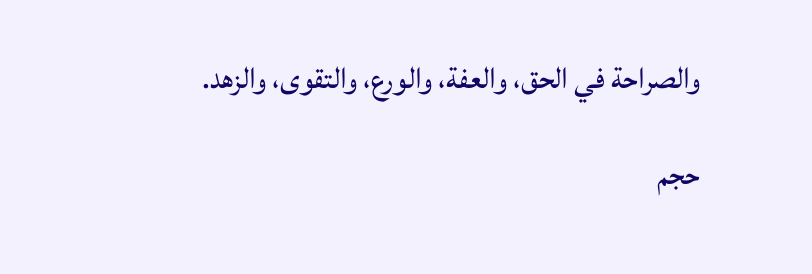والصراحة في الحق، والعفة، والورع، والتقوى، والزهد.

حجم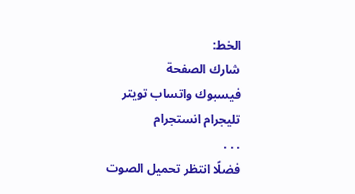الخط:
شارك الصفحة
فيسبوك واتساب تويتر تليجرام انستجرام
. . .
فضلًا انتظر تحميل الصوت